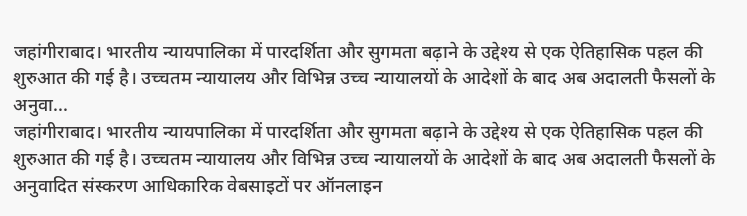जहांगीराबाद। भारतीय न्यायपालिका में पारदर्शिता और सुगमता बढ़ाने के उद्देश्य से एक ऐतिहासिक पहल की शुरुआत की गई है। उच्चतम न्यायालय और विभिन्न उच्च न्यायालयों के आदेशों के बाद अब अदालती फैसलों के अनुवा...
जहांगीराबाद। भारतीय न्यायपालिका में पारदर्शिता और सुगमता बढ़ाने के उद्देश्य से एक ऐतिहासिक पहल की शुरुआत की गई है। उच्चतम न्यायालय और विभिन्न उच्च न्यायालयों के आदेशों के बाद अब अदालती फैसलों के अनुवादित संस्करण आधिकारिक वेबसाइटों पर ऑनलाइन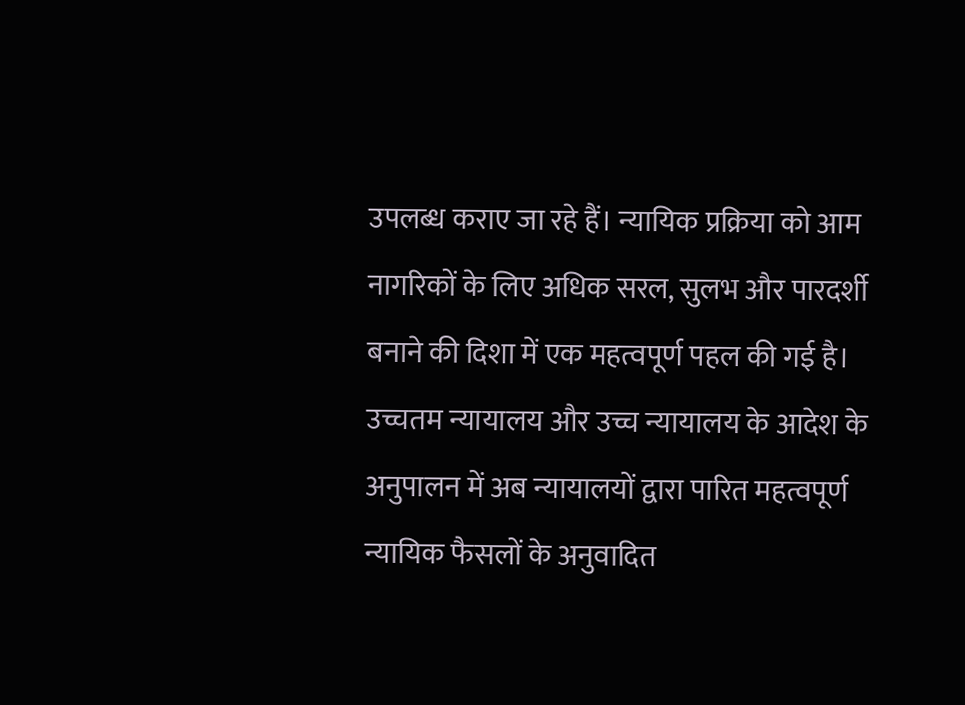उपलब्ध कराए जा रहे हैं। न्यायिक प्रक्रिया को आम नागरिकों के लिए अधिक सरल, सुलभ और पारदर्शी बनाने की दिशा में एक महत्वपूर्ण पहल की गई है। उच्चतम न्यायालय और उच्च न्यायालय के आदेश के अनुपालन में अब न्यायालयों द्वारा पारित महत्वपूर्ण न्यायिक फैसलों के अनुवादित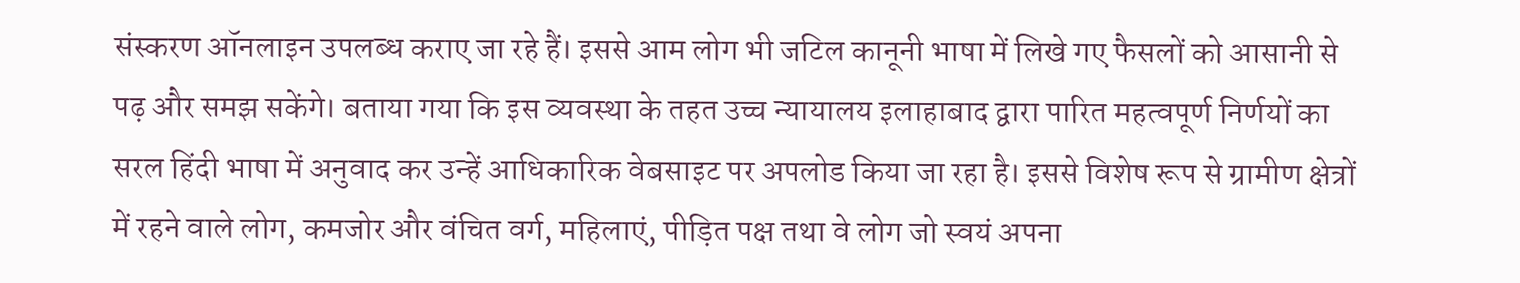संस्करण ऑनलाइन उपलब्ध कराए जा रहे हैं। इससे आम लोग भी जटिल कानूनी भाषा में लिखे गए फैसलों को आसानी से पढ़ और समझ सकेंगे। बताया गया कि इस व्यवस्था के तहत उच्च न्यायालय इलाहाबाद द्वारा पारित महत्वपूर्ण निर्णयों का सरल हिंदी भाषा में अनुवाद कर उन्हें आधिकारिक वेबसाइट पर अपलोड किया जा रहा है। इससे विशेष रूप से ग्रामीण क्षेत्रों में रहने वाले लोग, कमजोर और वंचित वर्ग, महिलाएं, पीड़ित पक्ष तथा वे लोग जो स्वयं अपना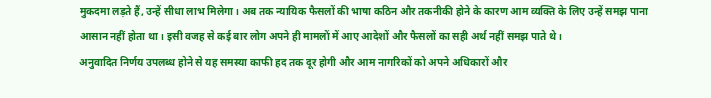मुकदमा लड़ते हैं, उन्हें सीधा लाभ मिलेगा। अब तक न्यायिक फैसलों की भाषा कठिन और तकनीकी होने के कारण आम व्यक्ति के लिए उन्हें समझ पाना आसान नहीं होता था। इसी वजह से कई बार लोग अपने ही मामलों में आए आदेशों और फैसलों का सही अर्थ नहीं समझ पाते थे।
अनुवादित निर्णय उपलब्ध होने से यह समस्या काफी हद तक दूर होगी और आम नागरिकों को अपने अधिकारों और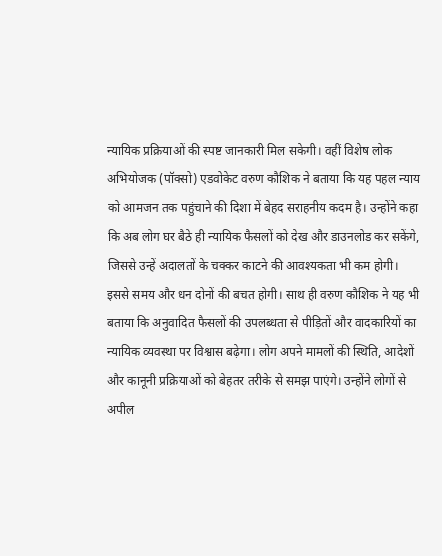न्यायिक प्रक्रियाओं की स्पष्ट जानकारी मिल सकेगी। वहीं विशेष लोक अभियोजक (पॉक्सो) एडवोकेट वरुण कौशिक ने बताया कि यह पहल न्याय को आमजन तक पहुंचाने की दिशा में बेहद सराहनीय कदम है। उन्होंने कहा कि अब लोग घर बैठे ही न्यायिक फैसलों को देख और डाउनलोड कर सकेंगे, जिससे उन्हें अदालतों के चक्कर काटने की आवश्यकता भी कम होगी। इससे समय और धन दोनों की बचत होगी। साथ ही वरुण कौशिक ने यह भी बताया कि अनुवादित फैसलों की उपलब्धता से पीड़ितों और वादकारियों का न्यायिक व्यवस्था पर विश्वास बढ़ेगा। लोग अपने मामलों की स्थिति, आदेशों और कानूनी प्रक्रियाओं को बेहतर तरीके से समझ पाएंगे। उन्होंने लोगों से अपील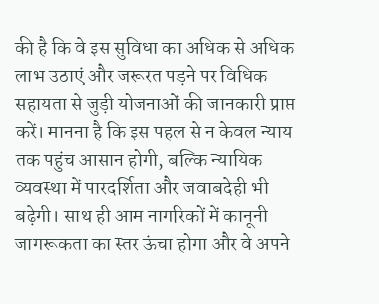की है कि वे इस सुविधा का अधिक से अधिक लाभ उठाएं और जरूरत पड़ने पर विधिक सहायता से जुड़ी योजनाओं की जानकारी प्राप्त करें। मानना है कि इस पहल से न केवल न्याय तक पहुंच आसान होगी, बल्कि न्यायिक व्यवस्था में पारदर्शिता और जवाबदेही भी बढ़ेगी। साथ ही आम नागरिकों में कानूनी जागरूकता का स्तर ऊंचा होगा और वे अपने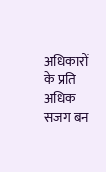अधिकारों के प्रति अधिक सजग बन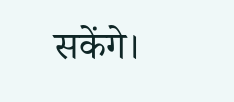सकेंगे।